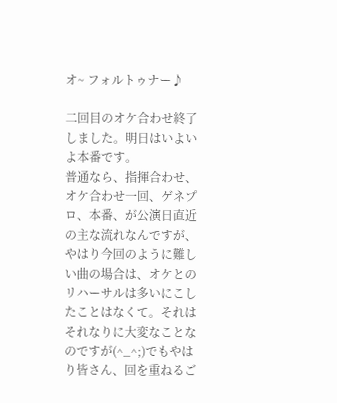オ~ フォルトゥナー♪

二回目のオケ合わせ終了しました。明日はいよいよ本番です。
普通なら、指揮合わせ、オケ合わせ一回、ゲネプロ、本番、が公演日直近の主な流れなんですが、やはり今回のように難しい曲の場合は、オケとのリハーサルは多いにこしたことはなくて。それはそれなりに大変なことなのですが(^_^;)でもやはり皆さん、回を重ねるご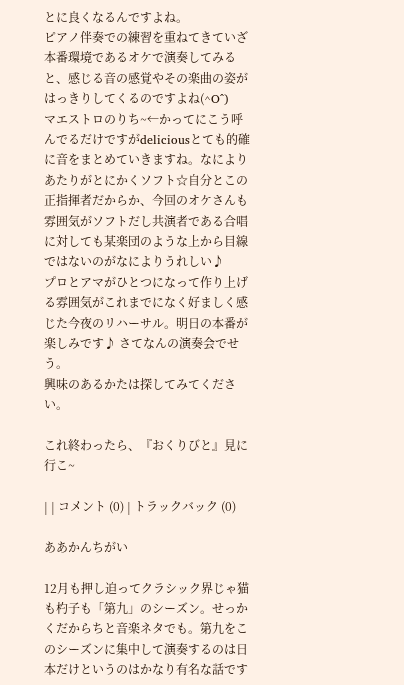とに良くなるんですよね。
ピアノ伴奏での練習を重ねてきていざ本番環境であるオケで演奏してみると、感じる音の感覚やその楽曲の姿がはっきりしてくるのですよね(^O^)
マエストロのりち~←かってにこう呼んでるだけですがdeliciousとても的確に音をまとめていきますね。なによりあたりがとにかくソフト☆自分とこの正指揮者だからか、今回のオケさんも雰囲気がソフトだし共演者である合唱に対しても某楽団のような上から目線ではないのがなによりうれしい♪
プロとアマがひとつになって作り上げる雰囲気がこれまでになく好ましく感じた今夜のリハーサル。明日の本番が楽しみです♪ さてなんの演奏会でせう。
興味のあるかたは探してみてください。

これ終わったら、『おくりびと』見に行こ~

| | コメント (0) | トラックバック (0)

ああかんちがい

12月も押し迫ってクラシック界じゃ猫も杓子も「第九」のシーズン。せっかくだからちと音楽ネタでも。第九をこのシーズンに集中して演奏するのは日本だけというのはかなり有名な話です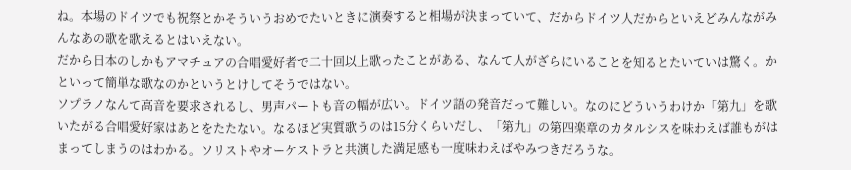ね。本場のドイツでも祝祭とかそういうおめでたいときに演奏すると相場が決まっていて、だからドイツ人だからといえどみんながみんなあの歌を歌えるとはいえない。
だから日本のしかもアマチュアの合唱愛好者で二十回以上歌ったことがある、なんて人がざらにいることを知るとたいていは驚く。かといって簡単な歌なのかというとけしてそうではない。
ソプラノなんて高音を要求されるし、男声パートも音の幅が広い。ドイツ語の発音だって難しい。なのにどういうわけか「第九」を歌いたがる合唱愛好家はあとをたたない。なるほど実質歌うのは15分くらいだし、「第九」の第四楽章のカタルシスを味わえば誰もがはまってしまうのはわかる。ソリストやオーケストラと共演した満足感も一度味わえばやみつきだろうな。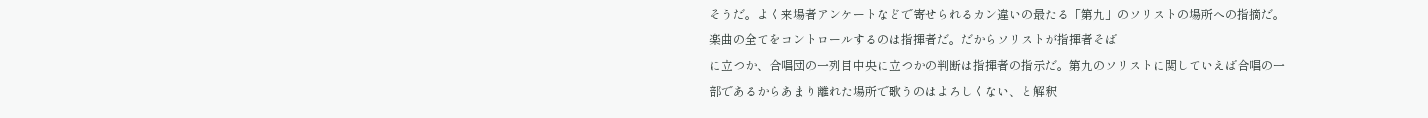そうだ。よく来場者アンケートなどで寄せられるカン違いの最たる「第九」のソリストの場所への指摘だ。楽曲の全てをコントロールするのは指揮者だ。だからソリストが指揮者そば
に立つか、合唱団の一列目中央に立つかの判断は指揮者の指示だ。第九のソリストに関していえば合唱の一部であるからあまり離れた場所で歌うのはよろしくない、と解釈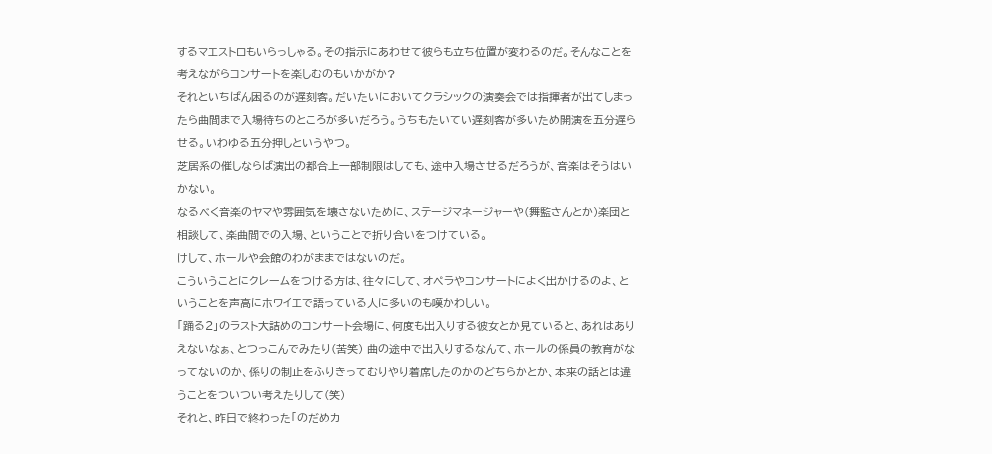するマエストロもいらっしゃる。その指示にあわせて彼らも立ち位置が変わるのだ。そんなことを考えながらコンサートを楽しむのもいかがか?
それといちばん困るのが遅刻客。だいたいにおいてクラシックの演奏会では指揮者が出てしまったら曲間まで入場待ちのところが多いだろう。うちもたいてい遅刻客が多いため開演を五分遅らせる。いわゆる五分押しというやつ。
芝居系の催しならば演出の都合上一部制限はしても、途中入場させるだろうが、音楽はそうはいかない。
なるべく音楽のヤマや雰囲気を壊さないために、ステージマネージャーや(舞監さんとか)楽団と相談して、楽曲間での入場、ということで折り合いをつけている。
けして、ホールや会館のわがままではないのだ。
こういうことにクレームをつける方は、往々にして、オペラやコンサートによく出かけるのよ、ということを声高にホワイエで語っている人に多いのも嘆かわしい。
「踊る2」のラスト大詰めのコンサート会場に、何度も出入りする彼女とか見ていると、あれはありえないなぁ、とつっこんでみたり(苦笑) 曲の途中で出入りするなんて、ホールの係員の教育がなってないのか、係りの制止をふりきってむりやり着席したのかのどちらかとか、本来の話とは違うことをついつい考えたりして(笑)
それと、昨日で終わった「のだめカ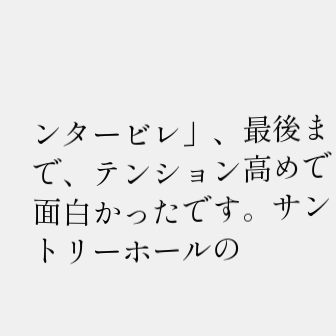ンタービレ」、最後まで、テンション高めで面白かったです。サントリーホールの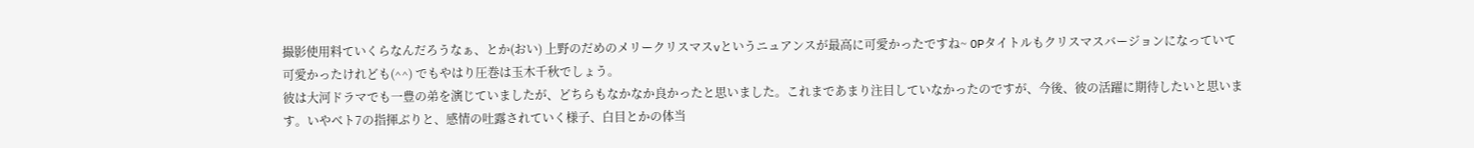撮影使用料ていくらなんだろうなぁ、とか(おい) 上野のだめのメリークリスマスvというニュアンスが最高に可愛かったですね~ OPタイトルもクリスマスバージョンになっていて可愛かったけれども(^^) でもやはり圧巻は玉木千秋でしょう。
彼は大河ドラマでも一豊の弟を演じていましたが、どちらもなかなか良かったと思いました。これまであまり注目していなかったのですが、今後、彼の活躍に期待したいと思います。いやベト7の指揮ぶりと、感情の吐露されていく様子、白目とかの体当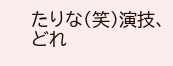たりな(笑)演技、どれ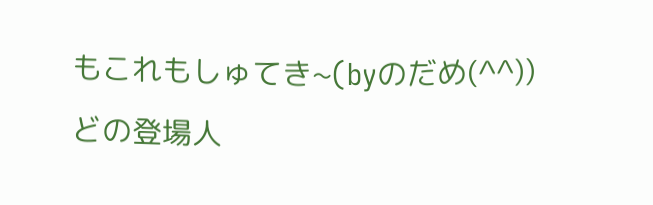もこれもしゅてき~(byのだめ(^^))
どの登場人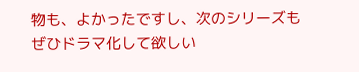物も、よかったですし、次のシリーズもぜひドラマ化して欲しい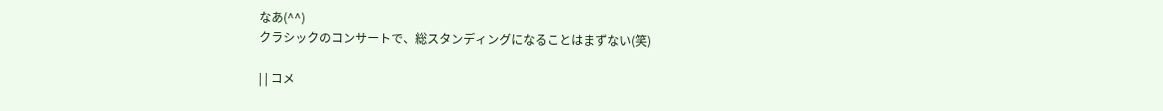なあ(^^)
クラシックのコンサートで、総スタンディングになることはまずない(笑)

| | コメ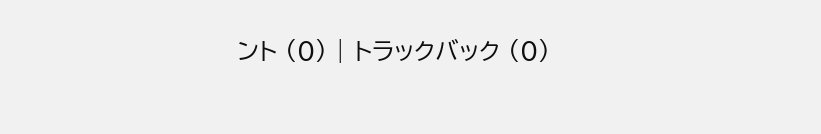ント (0) | トラックバック (0)